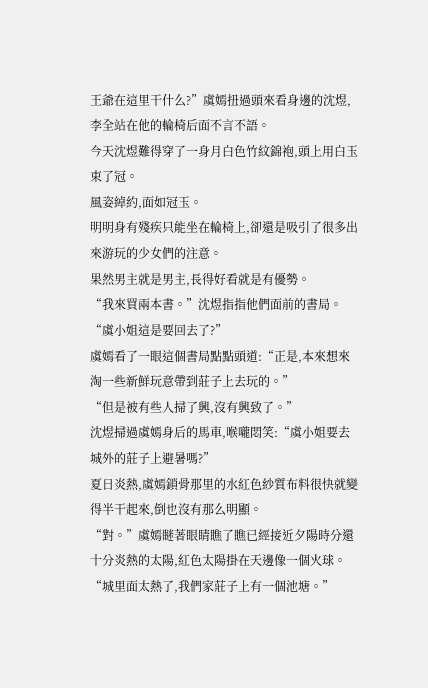王爺在這里干什么?”虞嫣扭過頭來看身邊的沈煜,李全站在他的輪椅后面不言不語。
今天沈煜難得穿了一身月白色竹紋錦袍,頭上用白玉束了冠。
風姿綽約,面如冠玉。
明明身有殘疾只能坐在輪椅上,卻還是吸引了很多出來游玩的少女們的注意。
果然男主就是男主,長得好看就是有優勢。
“我來買兩本書。”沈煜指指他們面前的書局。
“虞小姐這是要回去了?”
虞嫣看了一眼這個書局點點頭道:“正是,本來想來淘一些新鮮玩意帶到莊子上去玩的。”
“但是被有些人掃了興,沒有興致了。”
沈煜掃過虞嫣身后的馬車,喉嚨悶笑:“虞小姐要去城外的莊子上避暑嗎?”
夏日炎熱,虞嫣鎖骨那里的水紅色紗質布料很快就變得半干起來,倒也沒有那么明顯。
“對。”虞嫣瞇著眼睛瞧了瞧已經接近夕陽時分還十分炎熱的太陽,紅色太陽掛在天邊像一個火球。
“城里面太熱了,我們家莊子上有一個池塘。”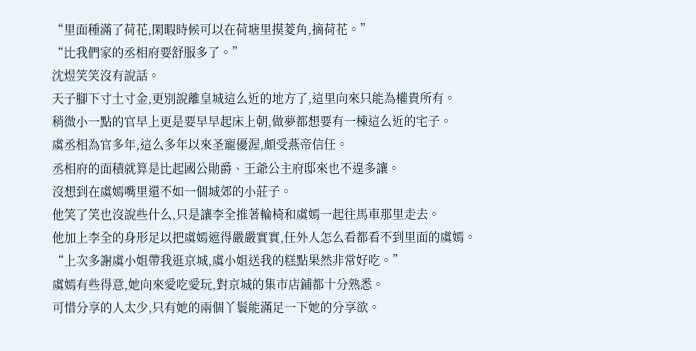“里面種滿了荷花,閑暇時候可以在荷塘里摸菱角,摘荷花。”
“比我們家的丞相府要舒服多了。”
沈煜笑笑沒有說話。
天子腳下寸土寸金,更別說離皇城這么近的地方了,這里向來只能為權貴所有。
稍微小一點的官早上更是要早早起床上朝,做夢都想要有一棟這么近的宅子。
虞丞相為官多年,這么多年以來圣寵優渥,頗受燕帝信任。
丞相府的面積就算是比起國公勛爵、王爺公主府邸來也不遑多讓。
沒想到在虞嫣嘴里還不如一個城郊的小莊子。
他笑了笑也沒說些什么,只是讓李全推著輪椅和虞嫣一起往馬車那里走去。
他加上李全的身形足以把虞嫣遮得嚴嚴實實,任外人怎么看都看不到里面的虞嫣。
“上次多謝虞小姐帶我逛京城,虞小姐送我的糕點果然非常好吃。”
虞嫣有些得意,她向來愛吃愛玩,對京城的集市店鋪都十分熟悉。
可惜分享的人太少,只有她的兩個丫鬟能滿足一下她的分享欲。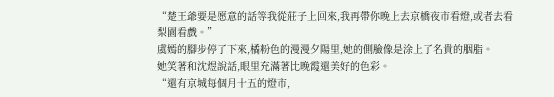“楚王爺要是愿意的話等我從莊子上回來,我再帶你晚上去京橋夜市看燈,或者去看梨園看戲。”
虞嫣的腳步停了下來,橘粉色的漫漫夕陽里,她的側臉像是涂上了名貴的胭脂。
她笑著和沈煜說話,眼里充滿著比晚霞還美好的色彩。
“還有京城每個月十五的燈市,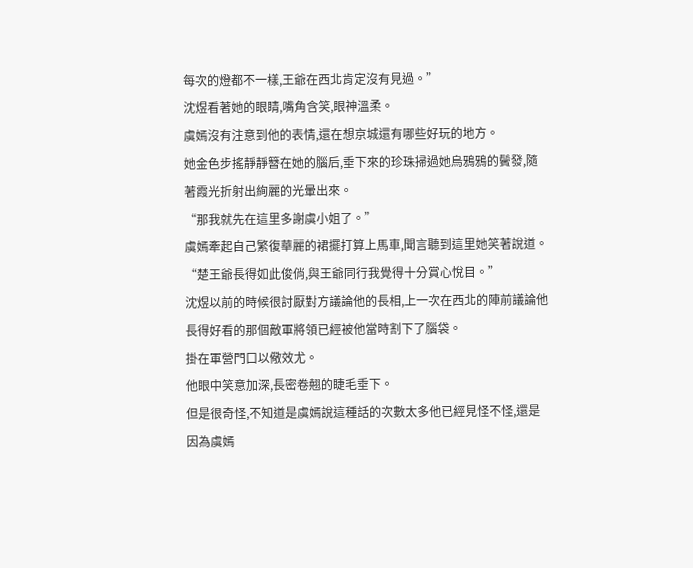每次的燈都不一樣,王爺在西北肯定沒有見過。”
沈煜看著她的眼睛,嘴角含笑,眼神溫柔。
虞嫣沒有注意到他的表情,還在想京城還有哪些好玩的地方。
她金色步搖靜靜簪在她的腦后,垂下來的珍珠掃過她烏鴉鴉的鬢發,隨著霞光折射出絢麗的光暈出來。
“那我就先在這里多謝虞小姐了。”
虞嫣牽起自己繁復華麗的裙擺打算上馬車,聞言聽到這里她笑著說道。
“楚王爺長得如此俊俏,與王爺同行我覺得十分賞心悅目。”
沈煜以前的時候很討厭對方議論他的長相,上一次在西北的陣前議論他長得好看的那個敵軍將領已經被他當時割下了腦袋。
掛在軍營門口以儆效尤。
他眼中笑意加深,長密卷翹的睫毛垂下。
但是很奇怪,不知道是虞嫣說這種話的次數太多他已經見怪不怪,還是因為虞嫣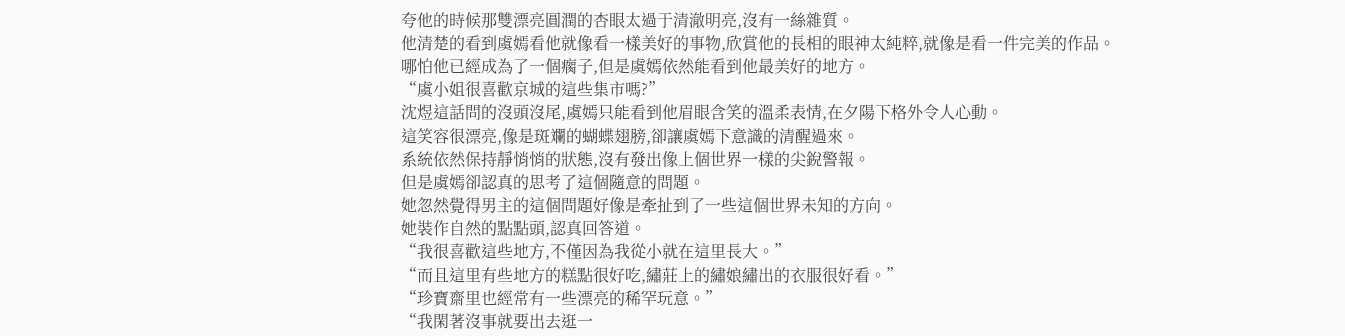夸他的時候那雙漂亮圓潤的杏眼太過于清澈明亮,沒有一絲雜質。
他清楚的看到虞嫣看他就像看一樣美好的事物,欣賞他的長相的眼神太純粹,就像是看一件完美的作品。
哪怕他已經成為了一個瘸子,但是虞嫣依然能看到他最美好的地方。
“虞小姐很喜歡京城的這些集市嗎?”
沈煜這話問的沒頭沒尾,虞嫣只能看到他眉眼含笑的溫柔表情,在夕陽下格外令人心動。
這笑容很漂亮,像是斑斕的蝴蝶翅膀,卻讓虞嫣下意識的清醒過來。
系統依然保持靜悄悄的狀態,沒有發出像上個世界一樣的尖銳警報。
但是虞嫣卻認真的思考了這個隨意的問題。
她忽然覺得男主的這個問題好像是牽扯到了一些這個世界未知的方向。
她裝作自然的點點頭,認真回答道。
“我很喜歡這些地方,不僅因為我從小就在這里長大。”
“而且這里有些地方的糕點很好吃,繡莊上的繡娘繡出的衣服很好看。”
“珍寶齋里也經常有一些漂亮的稀罕玩意。”
“我閑著沒事就要出去逛一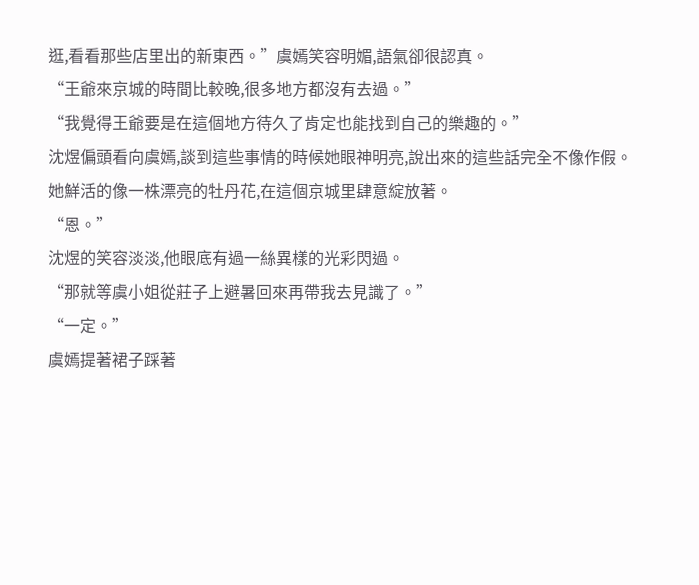逛,看看那些店里出的新東西。”虞嫣笑容明媚,語氣卻很認真。
“王爺來京城的時間比較晚,很多地方都沒有去過。”
“我覺得王爺要是在這個地方待久了肯定也能找到自己的樂趣的。”
沈煜偏頭看向虞嫣,談到這些事情的時候她眼神明亮,說出來的這些話完全不像作假。
她鮮活的像一株漂亮的牡丹花,在這個京城里肆意綻放著。
“恩。”
沈煜的笑容淡淡,他眼底有過一絲異樣的光彩閃過。
“那就等虞小姐從莊子上避暑回來再帶我去見識了。”
“一定。”
虞嫣提著裙子踩著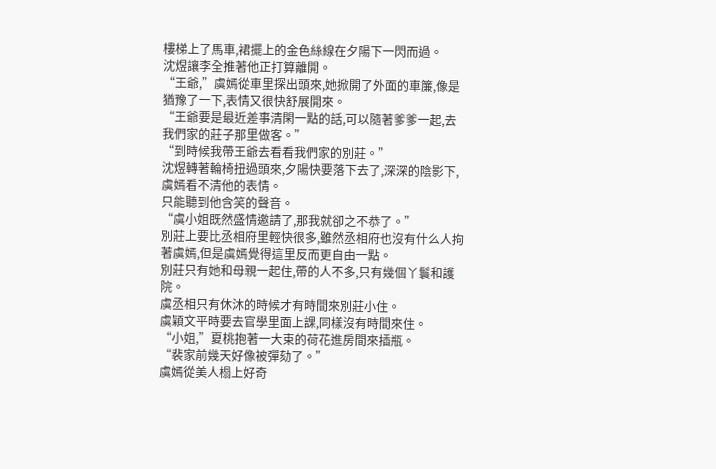樓梯上了馬車,裙擺上的金色絲線在夕陽下一閃而過。
沈煜讓李全推著他正打算離開。
“王爺,”虞嫣從車里探出頭來,她掀開了外面的車簾,像是猶豫了一下,表情又很快舒展開來。
“王爺要是最近差事清閑一點的話,可以隨著爹爹一起,去我們家的莊子那里做客。”
“到時候我帶王爺去看看我們家的別莊。”
沈煜轉著輪椅扭過頭來,夕陽快要落下去了,深深的陰影下,虞嫣看不清他的表情。
只能聽到他含笑的聲音。
“虞小姐既然盛情邀請了,那我就卻之不恭了。”
別莊上要比丞相府里輕快很多,雖然丞相府也沒有什么人拘著虞嫣,但是虞嫣覺得這里反而更自由一點。
別莊只有她和母親一起住,帶的人不多,只有幾個丫鬟和護院。
虞丞相只有休沐的時候才有時間來別莊小住。
虞穎文平時要去官學里面上課,同樣沒有時間來住。
“小姐,”夏桃抱著一大束的荷花進房間來插瓶。
“裴家前幾天好像被彈劾了。”
虞嫣從美人榻上好奇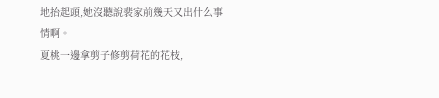地抬起頭,她沒聽說裴家前幾天又出什么事情啊。
夏桃一邊拿剪子修剪荷花的花枝,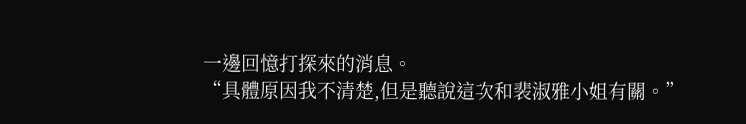一邊回憶打探來的消息。
“具體原因我不清楚,但是聽說這次和裴淑雅小姐有關。”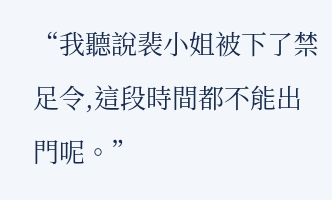“我聽說裴小姐被下了禁足令,這段時間都不能出門呢。”